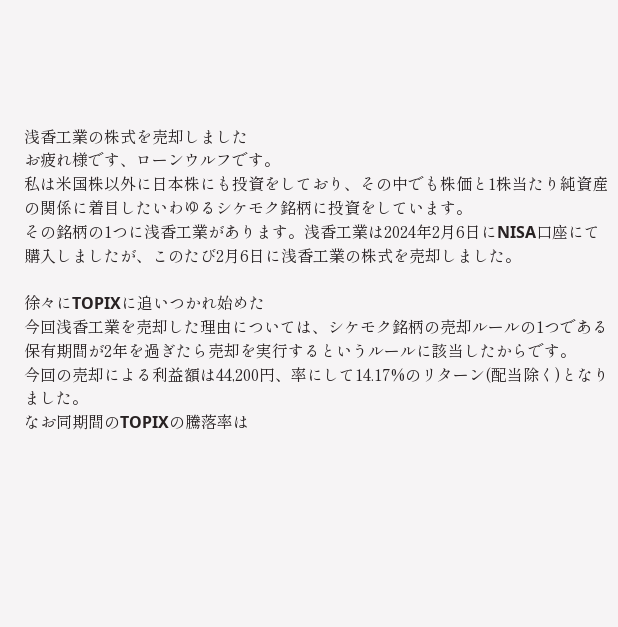浅香工業の株式を売却しました
お疲れ様です、ローンウルフです。
私は米国株以外に日本株にも投資をしており、その中でも株価と1株当たり純資産の関係に着目したいわゆるシケモク銘柄に投資をしています。
その銘柄の1つに浅香工業があります。浅香工業は2024年2月6日にNISA口座にて購入しましたが、このたび2月6日に浅香工業の株式を売却しました。

徐々にTOPIXに追いつかれ始めた
今回浅香工業を売却した理由については、シケモク銘柄の売却ルールの1つである保有期間が2年を過ぎたら売却を実行するというルールに該当したからです。
今回の売却による利益額は44,200円、率にして14.17%のリターン(配当除く)となりました。
なお同期間のTOPIXの騰落率は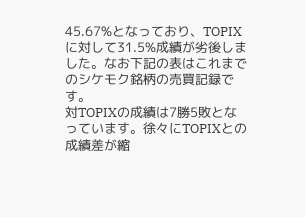45.67%となっており、TOPIXに対して31.5%成績が劣後しました。なお下記の表はこれまでのシケモク銘柄の売買記録です。
対TOPIXの成績は7勝5敗となっています。徐々にTOPIXとの成績差が縮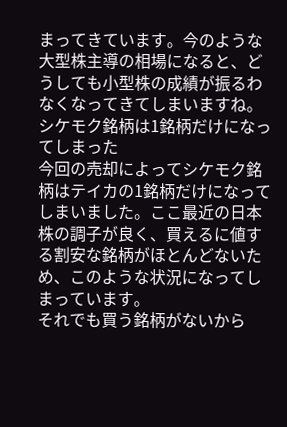まってきています。今のような大型株主導の相場になると、どうしても小型株の成績が振るわなくなってきてしまいますね。
シケモク銘柄は1銘柄だけになってしまった
今回の売却によってシケモク銘柄はテイカの1銘柄だけになってしまいました。ここ最近の日本株の調子が良く、買えるに値する割安な銘柄がほとんどないため、このような状況になってしまっています。
それでも買う銘柄がないから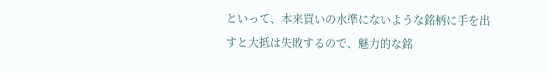といって、本来買いの水準にないような銘柄に手を出すと大抵は失敗するので、魅力的な銘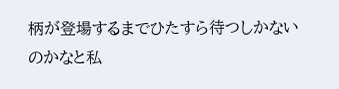柄が登場するまでひたすら待つしかないのかなと私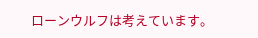ローンウルフは考えています。